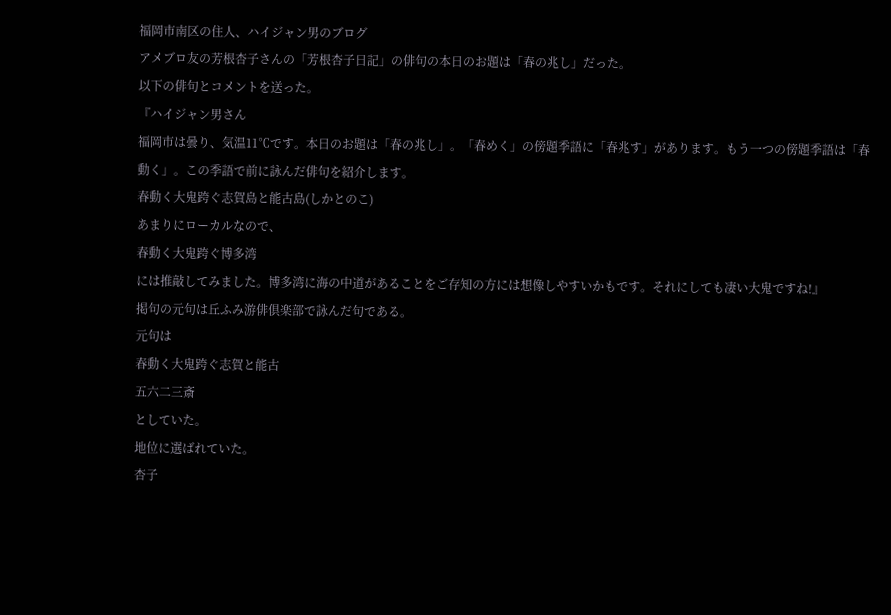福岡市南区の住人、ハイジャン男のブログ
アメブロ友の芳根杏子さんの「芳根杏子日記」の俳句の本日のお題は「春の兆し」だった。
以下の俳句とコメントを送った。
『ハイジャン男さん
福岡市は曇り、気温11℃です。本日のお題は「春の兆し」。「春めく」の傍題季語に「春兆す」があります。もう一つの傍題季語は「春動く」。この季語で前に詠んだ俳句を紹介します。
春動く大鬼跨ぐ志賀島と能古島(しかとのこ)
あまりにローカルなので、
春動く大鬼跨ぐ博多湾
には推敲してみました。博多湾に海の中道があることをご存知の方には想像しやすいかもです。それにしても凄い大鬼ですね!』
掲句の元句は丘ふみ游俳倶楽部で詠んだ句である。
元句は
春動く大鬼跨ぐ志賀と能古
五六二三斎
としていた。
地位に選ばれていた。
杏子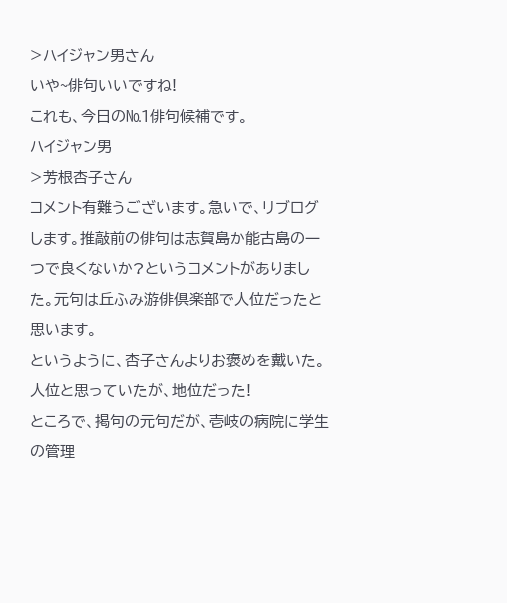>ハイジャン男さん
いや~俳句いいですね!
これも、今日の№1俳句候補です。
ハイジャン男
>芳根杏子さん
コメント有難うございます。急いで、リブログします。推敲前の俳句は志賀島か能古島の一つで良くないか?というコメントがありました。元句は丘ふみ游俳倶楽部で人位だったと思います。
というように、杏子さんよりお褒めを戴いた。
人位と思っていたが、地位だった!
ところで、掲句の元句だが、壱岐の病院に学生の管理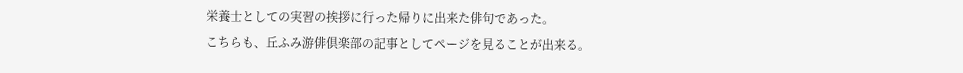栄養士としての実習の挨拶に行った帰りに出来た俳句であった。
こちらも、丘ふみ游俳倶楽部の記事としてページを見ることが出来る。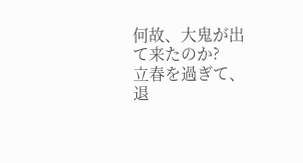何故、大鬼が出て来たのか?
立春を過ぎて、退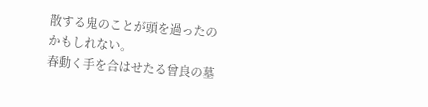散する鬼のことが頭を過ったのかもしれない。
春動く手を合はせたる曾良の墓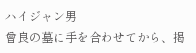ハイジャン男
曾良の墓に手を合わせてから、掲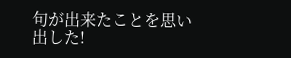句が出来たことを思い出した!